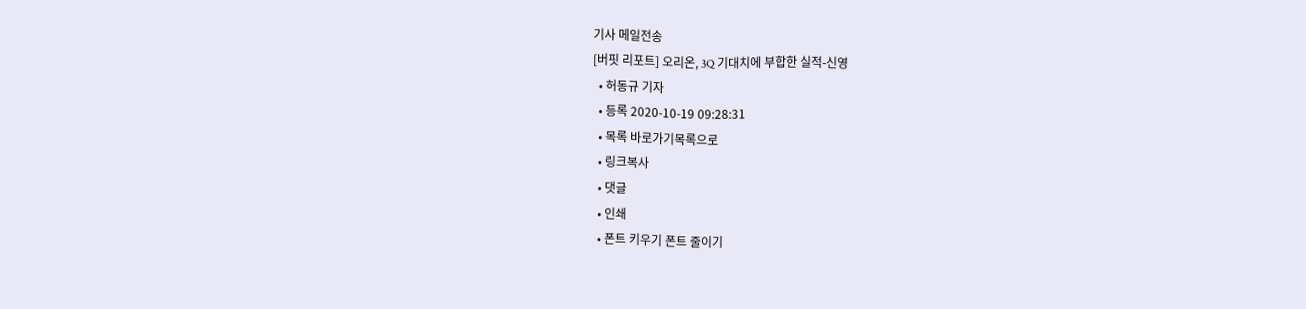기사 메일전송
[버핏 리포트] 오리온, 3Q 기대치에 부합한 실적-신영
  • 허동규 기자
  • 등록 2020-10-19 09:28:31
  • 목록 바로가기목록으로
  • 링크복사
  • 댓글
  • 인쇄
  • 폰트 키우기 폰트 줄이기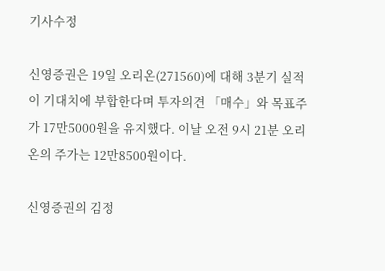기사수정

신영증권은 19일 오리온(271560)에 대해 3분기 실적이 기대치에 부합한다며 투자의견 「매수」와 목표주가 17만5000원을 유지했다. 이날 오전 9시 21분 오리온의 주가는 12만8500원이다.

신영증권의 김정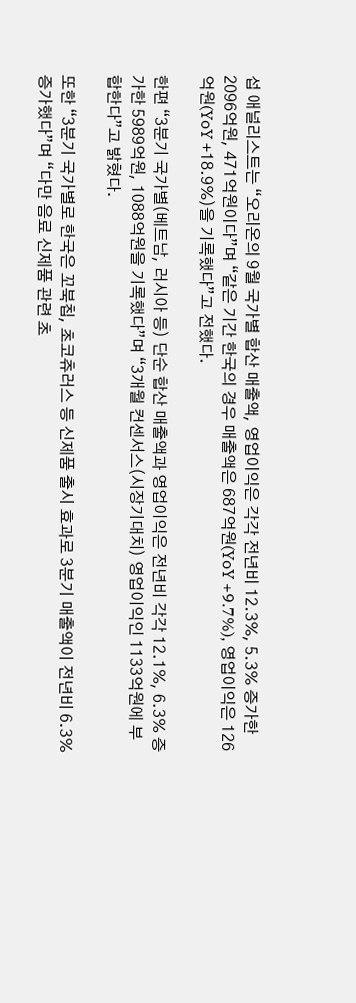섭 애널리스트는 “오리온의 9월 국가별 합산 매출액, 영업이익은 각각 전년비 12.3%, 5.3% 증가한 2096억원, 471억원이다”며 “같은 기간 한국의 경우 매출액은 687억원(YoY +9.7%), 영업이익은 126억원(YoY +18.9%)을 기록했다”고 전했다.

한편 “3분기 국가별(베트남, 러시아 등) 단순 합산 매출액과 영업이익은 전년비 각각 12.1%, 6.3% 증가한 5989억원, 1088억원을 기록했다”며 “3개월 컨센서스(시장기대치) 영업이익인 1133억원에 부합한다”고 밝혔다.

또한 “3분기 국가별로 한국은 꼬북칩, 초코츄러스 등 신제품 출시 효과로 3분기 매출액이 전년비 6.3% 증가했다”며 “다만 음료 신제품 관련 초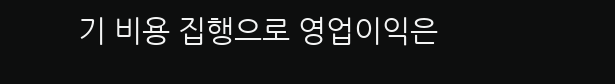기 비용 집행으로 영업이익은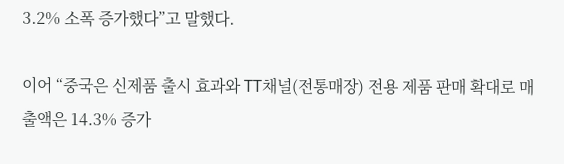3.2% 소폭 증가했다”고 말했다.

이어 “중국은 신제품 출시 효과와 TT채널(전통매장) 전용 제품 판매 확대로 매출액은 14.3% 증가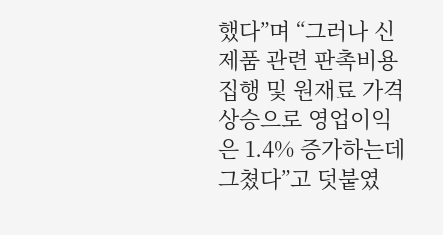했다”며 “그러나 신제품 관련 판촉비용 집행 및 원재료 가격 상승으로 영업이익은 1.4% 증가하는데 그쳤다”고 덧붙였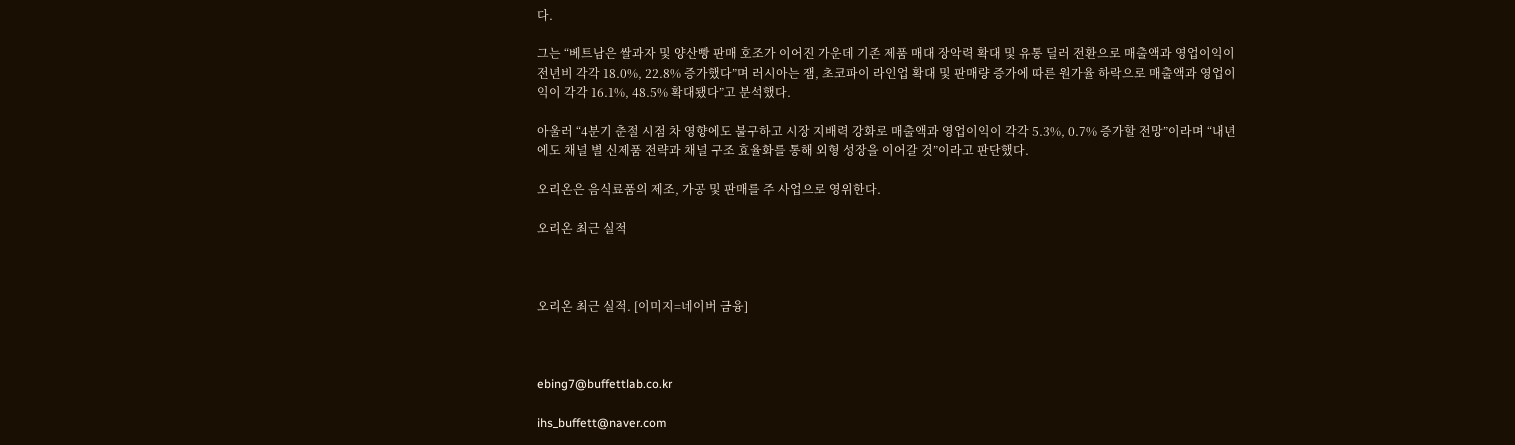다.

그는 “베트남은 쌀과자 및 양산빵 판매 호조가 이어진 가운데 기존 제품 매대 장악력 확대 및 유통 딜러 전환으로 매출액과 영업이익이 전년비 각각 18.0%, 22.8% 증가했다”며 러시아는 잼, 초코파이 라인업 확대 및 판매량 증가에 따른 원가율 하락으로 매출액과 영업이익이 각각 16.1%, 48.5% 확대됐다”고 분석했다.

아울러 “4분기 춘절 시점 차 영향에도 불구하고 시장 지배력 강화로 매출액과 영업이익이 각각 5.3%, 0.7% 증가할 전망”이라며 “내년에도 채널 별 신제품 전략과 채널 구조 효율화를 통해 외형 성장을 이어갈 것”이라고 판단했다.

오리온은 음식료품의 제조, 가공 및 판매를 주 사업으로 영위한다.

오리온 최근 실적



오리온 최근 실적. [이미지=네이버 금융]



ebing7@buffettlab.co.kr

ihs_buffett@naver.com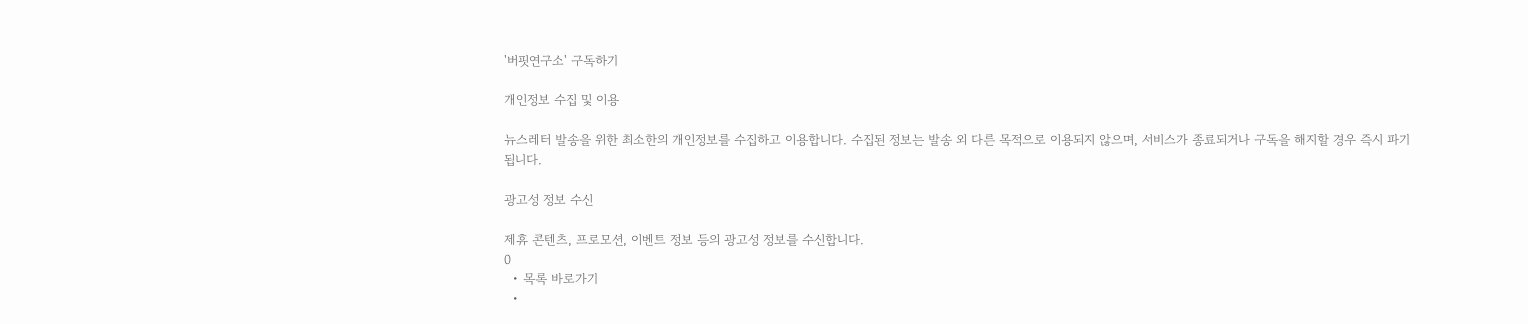'버핏연구소' 구독하기

개인정보 수집 및 이용

뉴스레터 발송을 위한 최소한의 개인정보를 수집하고 이용합니다. 수집된 정보는 발송 외 다른 목적으로 이용되지 않으며, 서비스가 종료되거나 구독을 해지할 경우 즉시 파기됩니다.

광고성 정보 수신

제휴 콘텐츠, 프로모션, 이벤트 정보 등의 광고성 정보를 수신합니다.
0
  • 목록 바로가기
  •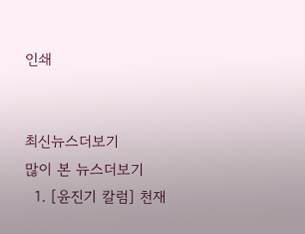인쇄


최신뉴스더보기
많이 본 뉴스더보기
  1. [윤진기 칼럼] 천재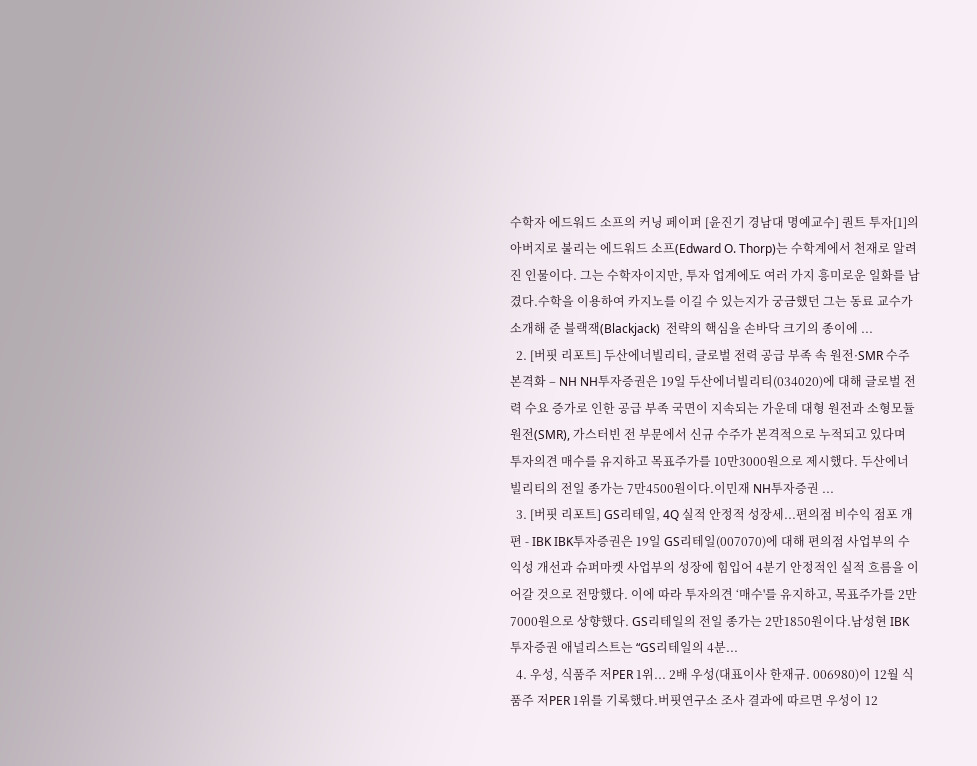수학자 에드워드 소프의 커닝 페이퍼 [윤진기 경남대 명예교수] 퀀트 투자[1]의 아버지로 불리는 에드워드 소프(Edward O. Thorp)는 수학계에서 천재로 알려진 인물이다. 그는 수학자이지만, 투자 업계에도 여러 가지 흥미로운 일화를 남겼다.수학을 이용하여 카지노를 이길 수 있는지가 궁금했던 그는 동료 교수가 소개해 준 블랙잭(Blackjack)  전략의 핵심을 손바닥 크기의 종이에 ...
  2. [버핏 리포트] 두산에너빌리티, 글로벌 전력 공급 부족 속 원전·SMR 수주 본격화 – NH NH투자증권은 19일 두산에너빌리티(034020)에 대해 글로벌 전력 수요 증가로 인한 공급 부족 국면이 지속되는 가운데 대형 원전과 소형모듈원전(SMR), 가스터빈 전 부문에서 신규 수주가 본격적으로 누적되고 있다며 투자의견 매수를 유지하고 목표주가를 10만3000원으로 제시했다. 두산에너빌리티의 전일 종가는 7만4500원이다.이민재 NH투자증권 ...
  3. [버핏 리포트] GS리테일, 4Q 실적 안정적 성장세...편의점 비수익 점포 개편 - IBK IBK투자증권은 19일 GS리테일(007070)에 대해 편의점 사업부의 수익성 개선과 슈퍼마켓 사업부의 성장에 힘입어 4분기 안정적인 실적 흐름을 이어갈 것으로 전망했다. 이에 따라 투자의견 ‘매수'를 유지하고, 목표주가를 2만7000원으로 상향했다. GS리테일의 전일 종가는 2만1850원이다.남성현 IBK투자증권 애널리스트는 “GS리테일의 4분...
  4. 우성, 식품주 저PER 1위... 2배 우성(대표이사 한재규. 006980)이 12월 식품주 저PER 1위를 기록했다.버핏연구소 조사 결과에 따르면 우성이 12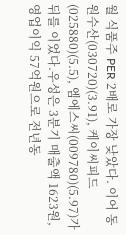월 식품주 PER 2배로 가장 낮았다. 이어 동원수산(030720)(3.91), 케이씨피드(025880)(5.5), 엠에스씨(009780)(5.97)가 뒤를 이었다.우성은 3분기 매출액 1623원, 영업이익 57억원으로 전년동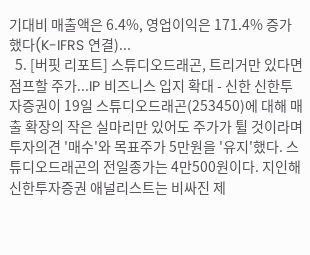기대비 매출액은 6.4%, 영업이익은 171.4% 증가했다(K-IFRS 연결)...
  5. [버핏 리포트] 스튜디오드래곤, 트리거만 있다면 점프할 주가...IP 비즈니스 입지 확대 - 신한 신한투자증권이 19일 스튜디오드래곤(253450)에 대해 매출 확장의 작은 실마리만 있어도 주가가 튈 것이라며 투자의견 '매수'와 목표주가 5만원을 '유지'했다. 스튜디오드래곤의 전일종가는 4만500원이다. 지인해 신한투자증권 애널리스트는 비싸진 제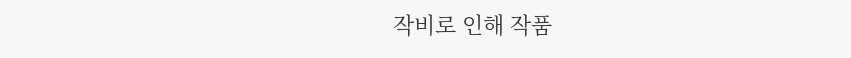작비로 인해 작품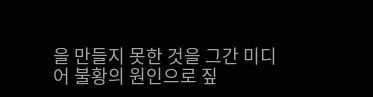을 만들지 못한 것을 그간 미디어 불황의 원인으로 짚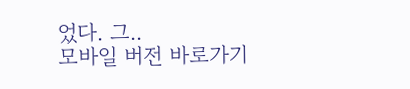었다. 그..
모바일 버전 바로가기